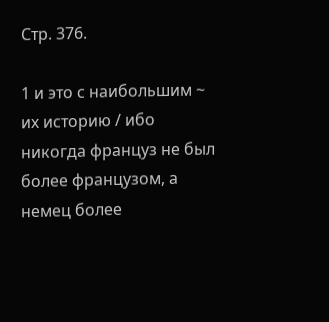Стр. 376.

1 и это с наибольшим ~ их историю / ибо никогда француз не был более французом, а немец более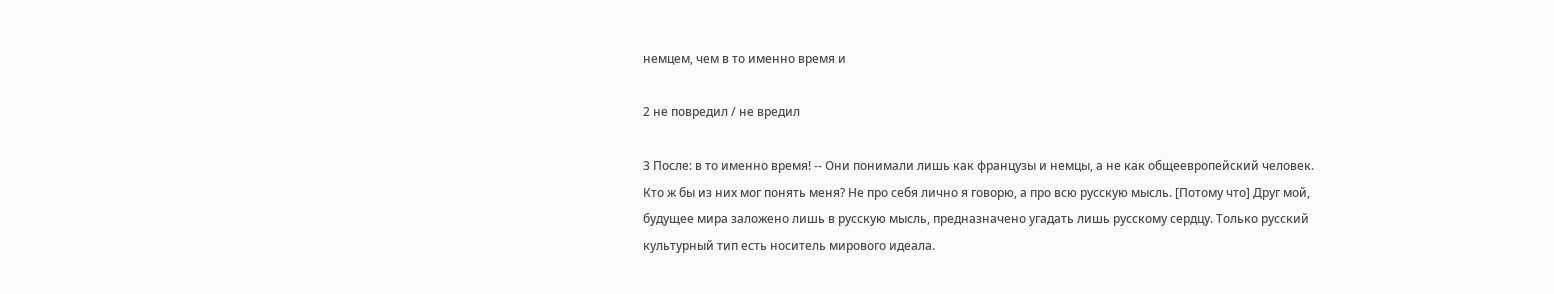немцем, чем в то именно время и

2 не повредил / не вредил

3 После: в то именно время! -- Они понимали лишь как французы и немцы, а не как общеевропейский человек. Кто ж бы из них мог понять меня? Не про себя лично я говорю, а про всю русскую мысль. [Потому что] Друг мой, будущее мира заложено лишь в русскую мысль, предназначено угадать лишь русскому сердцу. Только русский культурный тип есть носитель мирового идеала.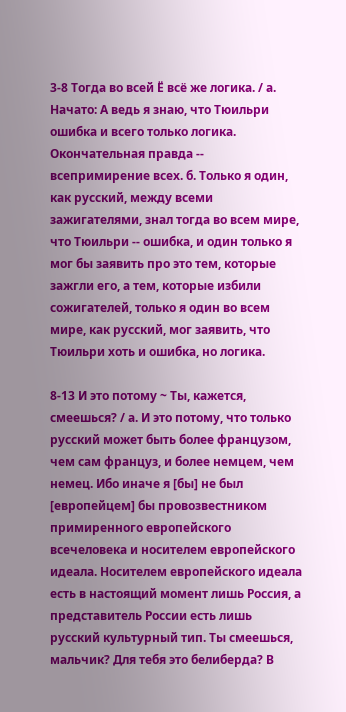3-8 Тогда во всей Ё всё же логика. / а. Начато: А ведь я знаю, что Тюильри ошибка и всего только логика. Окончательная правда -- всепримирение всех. б. Только я один, как русский, между всеми зажигателями, знал тогда во всем мире, что Тюильри -- ошибка, и один только я мог бы заявить про это тем, которые зажгли его, а тем, которые избили сожигателей, только я один во всем мире, как русский, мог заявить, что Тюильри хоть и ошибка, но логика.

8-13 И это потому ~ Ты, кажется, смеешься? / а. И это потому, что только русский может быть более французом, чем сам француз, и более немцем, чем немец. Ибо иначе я [бы] не был [европейцем] бы провозвестником примиренного европейского всечеловека и носителем европейского идеала. Носителем европейского идеала есть в настоящий момент лишь Россия, а представитель России есть лишь русский культурный тип. Ты смеешься, мальчик? Для тебя это белиберда? В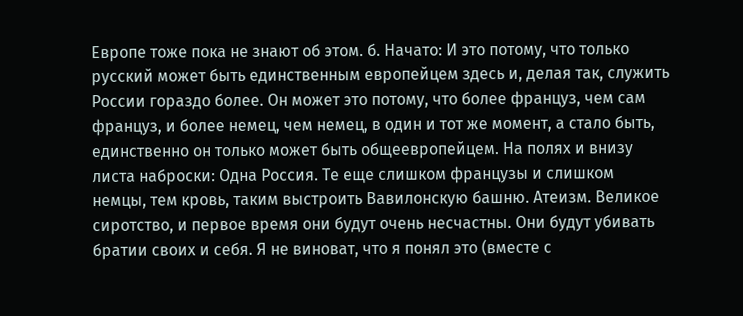Европе тоже пока не знают об этом. б. Начато: И это потому, что только русский может быть единственным европейцем здесь и, делая так, служить России гораздо более. Он может это потому, что более француз, чем сам француз, и более немец, чем немец, в один и тот же момент, а стало быть, единственно он только может быть общеевропейцем. На полях и внизу листа наброски: Одна Россия. Те еще слишком французы и слишком немцы, тем кровь, таким выстроить Вавилонскую башню. Атеизм. Великое сиротство, и первое время они будут очень несчастны. Они будут убивать братии своих и себя. Я не виноват, что я понял это (вместе с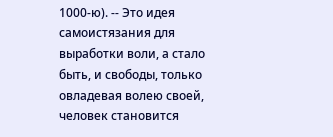1000-ю). -- Это идея самоистязания для выработки воли, а стало быть, и свободы, только овладевая волею своей, человек становится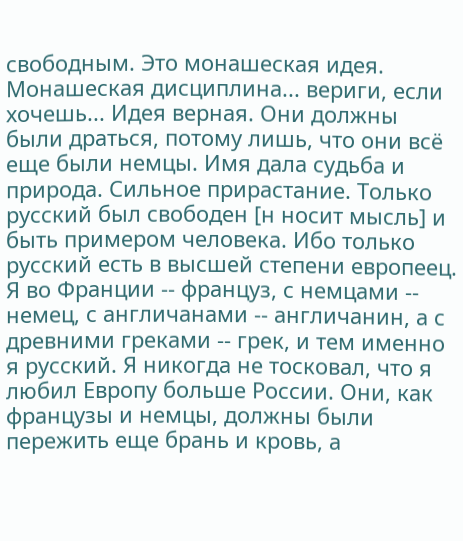свободным. Это монашеская идея. Монашеская дисциплина... вериги, если хочешь... Идея верная. Они должны были драться, потому лишь, что они всё еще были немцы. Имя дала судьба и природа. Сильное прирастание. Только русский был свободен [н носит мысль] и быть примером человека. Ибо только русский есть в высшей степени европеец. Я во Франции -- француз, с немцами -- немец, с англичанами -- англичанин, а с древними греками -- грек, и тем именно я русский. Я никогда не тосковал, что я любил Европу больше России. Они, как французы и немцы, должны были пережить еще брань и кровь, а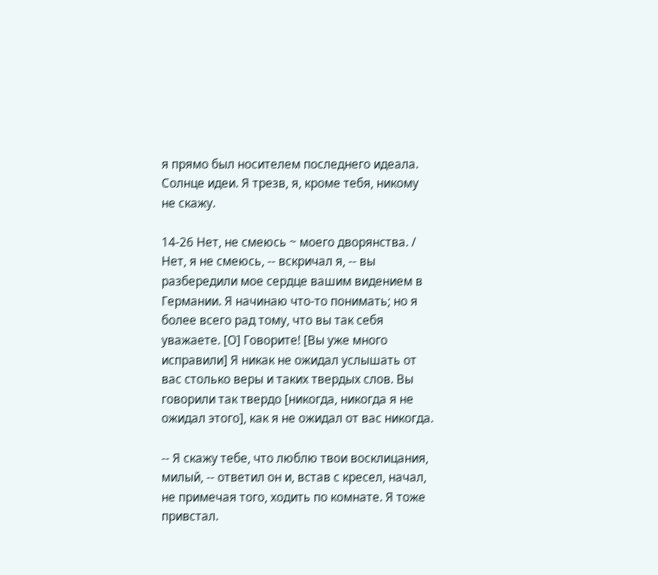я прямо был носителем последнего идеала. Солнце идеи. Я трезв, я, кроме тебя, никому не скажу.

14-26 Нет, не смеюсь ~ моего дворянства. / Нет, я не смеюсь, -- вскричал я, -- вы разбередили мое сердце вашим видением в Германии. Я начинаю что-то понимать; но я более всего рад тому, что вы так себя уважаете. [О] Говорите! [Вы уже много исправили] Я никак не ожидал услышать от вас столько веры и таких твердых слов. Вы говорили так твердо [никогда, никогда я не ожидал этого], как я не ожидал от вас никогда.

-- Я скажу тебе, что люблю твои восклицания, милый, -- ответил он и, встав с кресел, начал, не примечая того, ходить по комнате. Я тоже привстал.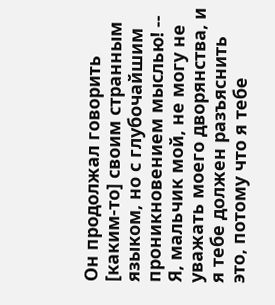Он продолжал говорить [каким-то] своим странным языком, но с глубочайшим проникновением мыслью! -- Я, мальчик мой, не могу не уважать моего дворянства, и я тебе должен разъяснить это, потому что я тебе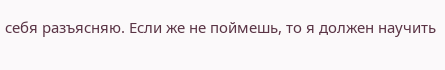себя разъясняю. Если же не поймешь, то я должен научить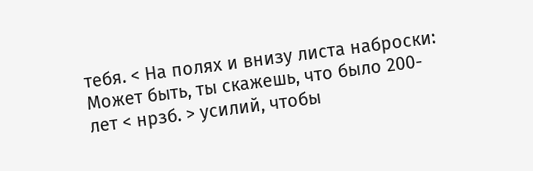тебя. < На полях и внизу листа наброски: Может быть, ты скажешь, что было 200-лет < нрзб. > усилий, чтобы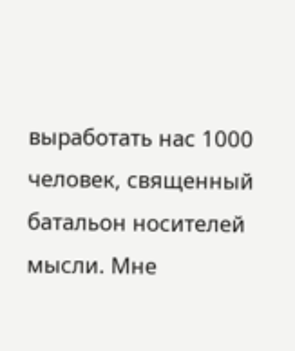выработать нас 1000 человек, священный батальон носителей мысли. Мне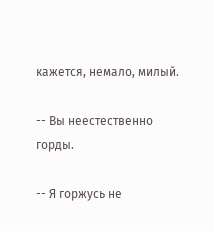кажется, немало, милый.

-- Вы неестественно горды.

-- Я горжусь не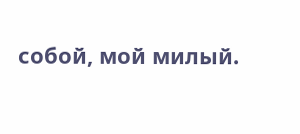собой, мой милый.